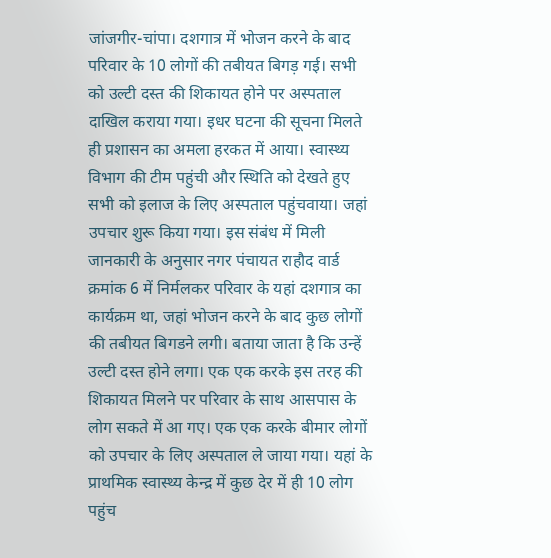जांजगीर-चांपा। दशगात्र में भोजन करने के बाद परिवार के 10 लोगों की तबीयत बिगड़ गई। सभी को उल्टी दस्त की शिकायत होने पर अस्पताल दाखिल कराया गया। इधर घटना की सूचना मिलते ही प्रशासन का अमला हरकत में आया। स्वास्थ्य विभाग की टीम पहुंची और स्थिति को देखते हुए सभी को इलाज के लिए अस्पताल पहुंचवाया। जहां उपचार शुरू किया गया। इस संबंध में मिली जानकारी के अनुसार नगर पंचायत राहौद वार्ड क्रमांक 6 में निर्मलकर परिवार के यहां दशगात्र का कार्यक्रम था, जहां भोजन करने के बाद कुछ लोगों की तबीयत बिगडने लगी। बताया जाता है कि उन्हें उल्टी दस्त होने लगा। एक एक करके इस तरह की शिकायत मिलने पर परिवार के साथ आसपास के लोग सकते में आ गए। एक एक करके बीमार लोगों को उपचार के लिए अस्पताल ले जाया गया। यहां के प्राथमिक स्वास्थ्य केन्द्र में कुछ देर में ही 10 लोग पहुंच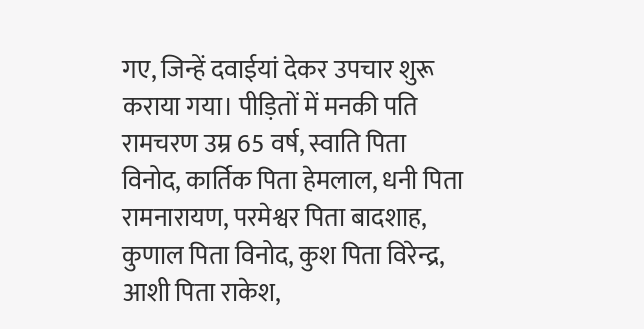गए, जिन्हें दवाईयां देकर उपचार शुरू कराया गया। पीड़ितों में मनकी पति रामचरण उम्र 65 वर्ष, स्वाति पिता विनोद, कार्तिक पिता हेमलाल, धनी पिता रामनारायण, परमेश्वर पिता बादशाह, कुणाल पिता विनोद, कुश पिता विरेन्द्र, आशी पिता राकेश,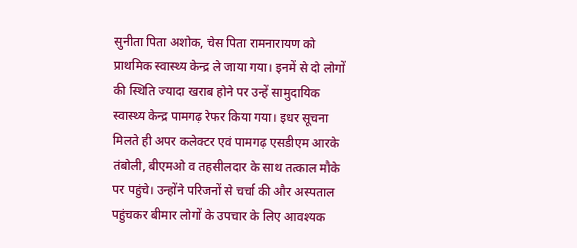सुनीता पिता अशोक, चेस पिता रामनारायण को प्राथमिक स्वास्थ्य केन्द्र ले जाया गया। इनमें से दो लोगों की स्थिति ज्यादा खराब होने पर उन्हें सामुदायिक स्वास्थ्य केन्द्र पामगढ़ रेफर किया गया। इधर सूचना मिलते ही अपर कलेक्टर एवं पामगढ़ एसडीएम आरके तंबोली, बीएमओ व तहसीलदार के साथ तत्काल मौके पर पहुंचे। उन्होंने परिजनों से चर्चा की और अस्पताल पहुंचकर बीमार लोगों के उपचार के लिए आवश्यक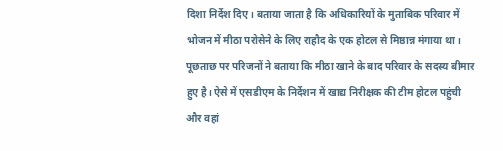दिशा निर्देश दिए। बताया जाता है कि अधिकारियों के मुताबिक परिवार में भोजन में मीठा परोसेने के लिए राहौद के एक होटल से मिष्ठान्न मंगाया था। पूछताछ पर परिजनों ने बताया कि मीठा खाने के बाद परिवार के सदस्य बीमार हुए है। ऐसे में एसडीएम के निर्देशन में खाद्य निरीक्षक की टीम होटल पहुंची और वहां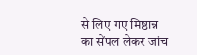से लिए गए मिष्ठान्न का सेंपल लेकर जांच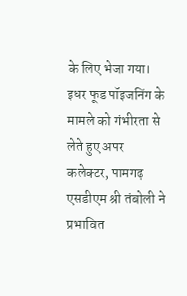के लिए भेजा गया। इधर फूड पॉइजनिंग के मामले को गंभीरता से लेते हुए अपर कलेक्टर, पामगढ़ एसडीएम श्री तंबोली ने प्रभावित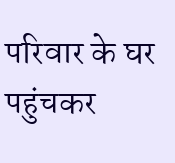परिवार के घर पहुंचकर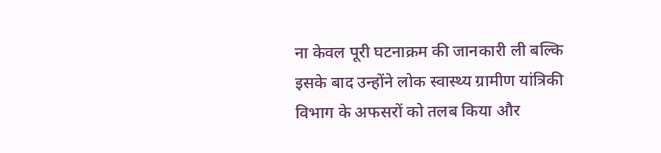ना केवल पूरी घटनाक्रम की जानकारी ली बल्कि इसके बाद उन्होंने लोक स्वास्थ्य ग्रामीण यांत्रिकी विभाग के अफसरों को तलब किया और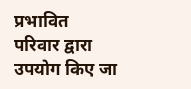प्रभावित परिवार द्वारा उपयोग किए जा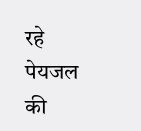रहे पेयजल की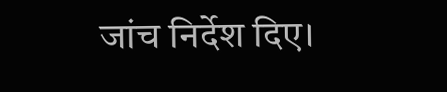जांच निर्देश दिए।